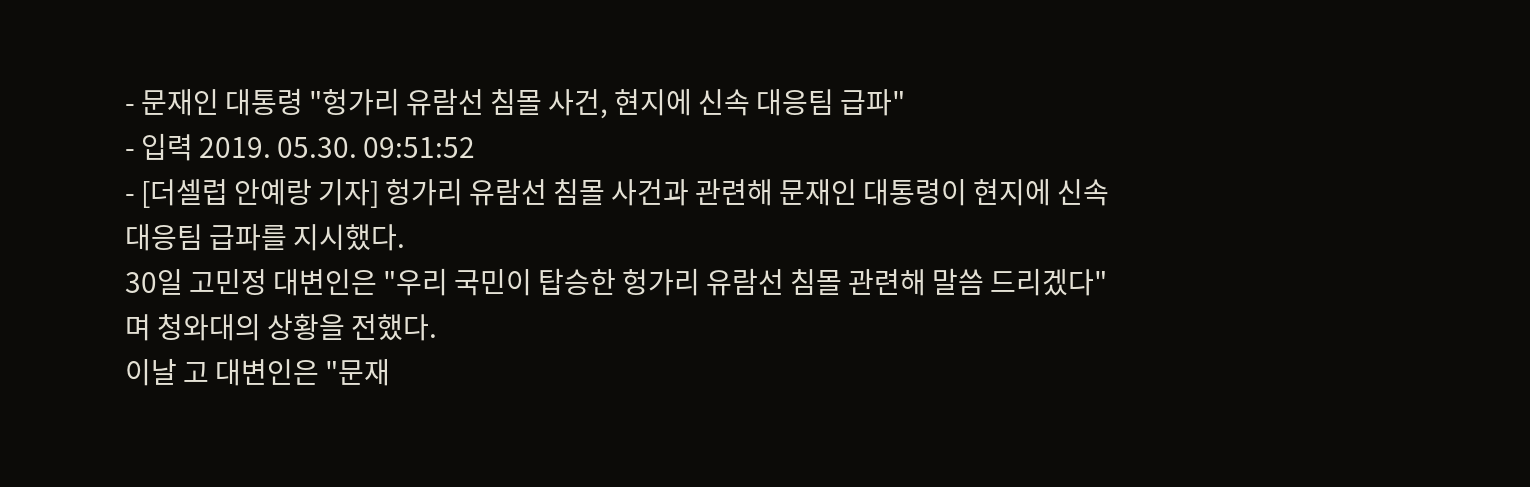- 문재인 대통령 "헝가리 유람선 침몰 사건, 현지에 신속 대응팀 급파"
- 입력 2019. 05.30. 09:51:52
- [더셀럽 안예랑 기자] 헝가리 유람선 침몰 사건과 관련해 문재인 대통령이 현지에 신속 대응팀 급파를 지시했다.
30일 고민정 대변인은 "우리 국민이 탑승한 헝가리 유람선 침몰 관련해 말씀 드리겠다"며 청와대의 상황을 전했다.
이날 고 대변인은 "문재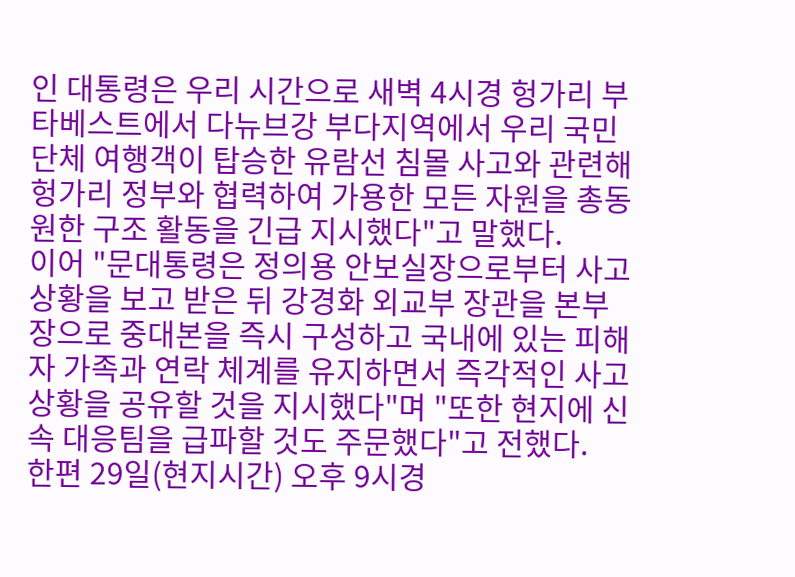인 대통령은 우리 시간으로 새벽 4시경 헝가리 부타베스트에서 다뉴브강 부다지역에서 우리 국민 단체 여행객이 탑승한 유람선 침몰 사고와 관련해 헝가리 정부와 협력하여 가용한 모든 자원을 총동원한 구조 활동을 긴급 지시했다"고 말했다.
이어 "문대통령은 정의용 안보실장으로부터 사고 상황을 보고 받은 뒤 강경화 외교부 장관을 본부장으로 중대본을 즉시 구성하고 국내에 있는 피해자 가족과 연락 체계를 유지하면서 즉각적인 사고 상황을 공유할 것을 지시했다"며 "또한 현지에 신속 대응팀을 급파할 것도 주문했다"고 전했다.
한편 29일(현지시간) 오후 9시경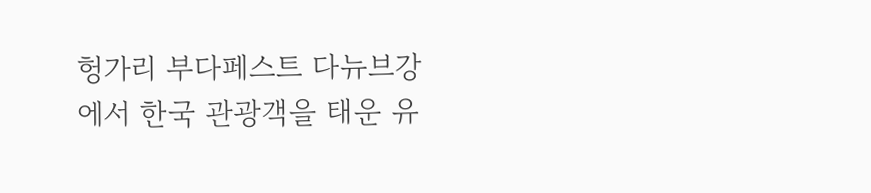헝가리 부다페스트 다뉴브강에서 한국 관광객을 태운 유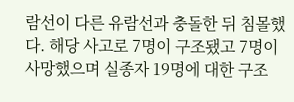람선이 다른 유람선과 충돌한 뒤 침몰했다. 해당 사고로 7명이 구조됐고 7명이 사망했으며 실종자 19명에 대한 구조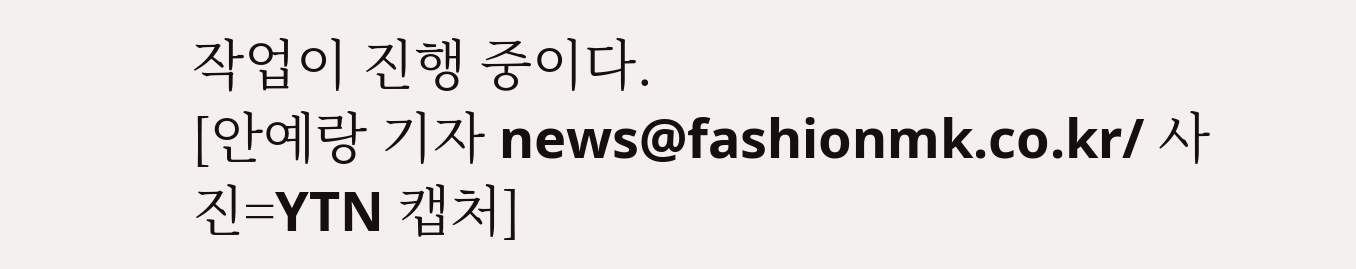작업이 진행 중이다.
[안예랑 기자 news@fashionmk.co.kr/ 사진=YTN 캡처]